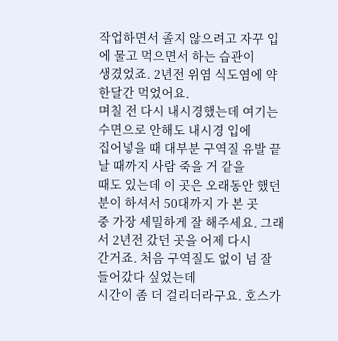작업하면서 졸지 않으려고 자꾸 입에 물고 먹으면서 하는 습관이
생겼었죠. 2년전 위염 식도염에 약 한달간 먹었어요.
며칠 전 다시 내시경했는데 여기는 수면으로 안해도 내시경 입에
집어넣을 때 대부분 구역질 유발 끝날 때까지 사람 죽을 거 같을
때도 있는데 이 곳은 오래동안 했던 분이 하셔서 50대까지 가 본 곳
중 가장 세밀하게 잘 해주세요. 그래서 2년전 갔던 곳을 어제 다시
간거죠. 처음 구역질도 없이 넘 잘 들어갔다 싶었는데
시간이 좀 더 걸리더라구요. 호스가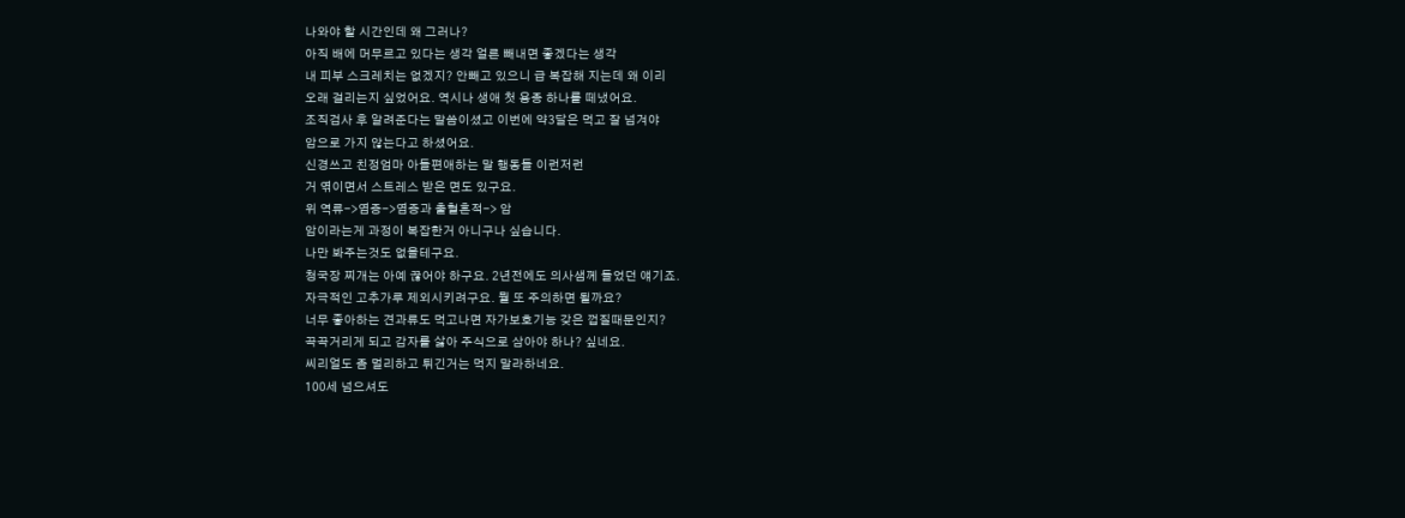나와야 할 시간인데 왜 그러나?
아직 배에 머무르고 있다는 생각 얼른 빼내면 좋겠다는 생각
내 피부 스크레치는 없겠지? 안빼고 있으니 급 복잡해 지는데 왜 이리
오래 걸리는지 싶었어요. 역시나 생애 첫 용종 하나를 떼냈어요.
조직검사 후 알려준다는 말씀이셨고 이번에 약3달은 먹고 잘 넘겨야
암으로 가지 않는다고 하셨어요.
신경쓰고 친정엄마 아들편애하는 말 행동들 이런저런
거 엮이면서 스트레스 받은 면도 있구요.
위 역류->염증->염증과 출혈흔적-> 암
암이라는게 과정이 복잡한거 아니구나 싶습니다.
나만 봐주는것도 없을테구요.
청국장 찌개는 아예 끊어야 하구요. 2년전에도 의사샘께 들었던 얘기죠.
자극적인 고추가루 제외시키려구요. 뭘 또 주의하면 될까요?
너무 좋아하는 견과류도 먹고나면 자가보호기능 갖은 껍질때문인지?
끅끅거리게 되고 감자를 삻아 주식으로 삼아야 하나? 싶네요.
씨리얼도 좀 멀리하고 튀긴거는 먹지 말라하네요.
100세 넘으셔도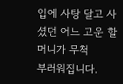입에 사탕 달고 사셨던 어느 고운 할머니가 무척
부러워집니다.